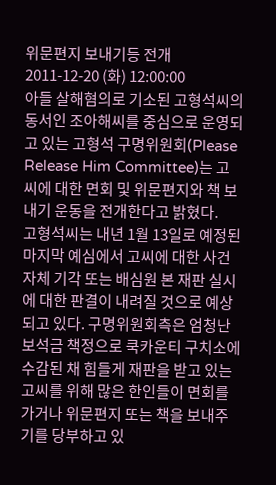위문편지 보내기등 전개
2011-12-20 (화) 12:00:00
아들 살해혐의로 기소된 고형석씨의 동서인 조아해씨를 중심으로 운영되고 있는 고형석 구명위원회(Please Release Him Committee)는 고씨에 대한 면회 및 위문편지와 책 보내기 운동을 전개한다고 밝혔다.
고형석씨는 내년 1월 13일로 예정된 마지막 예심에서 고씨에 대한 사건자체 기각 또는 배심원 본 재판 실시에 대한 판결이 내려질 것으로 예상되고 있다. 구명위원회측은 엄청난 보석금 책정으로 쿡카운티 구치소에 수감된 채 힘들게 재판을 받고 있는 고씨를 위해 많은 한인들이 면회를 가거나 위문편지 또는 책을 보내주기를 당부하고 있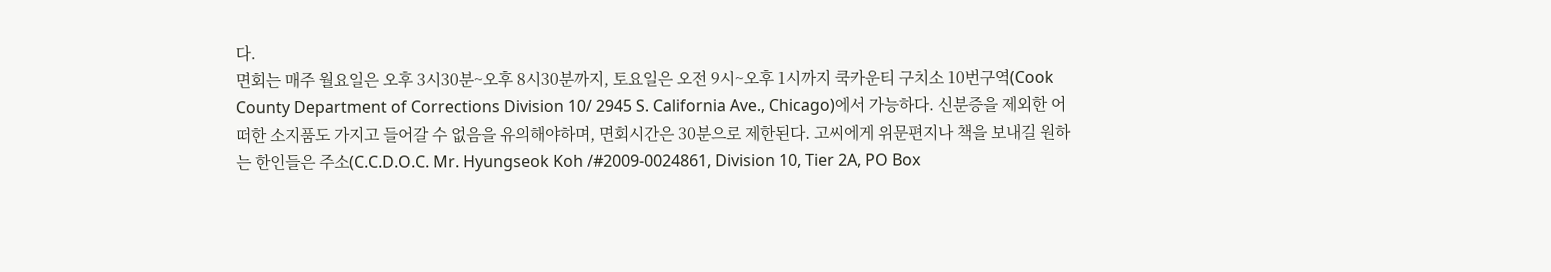다.
면회는 매주 월요일은 오후 3시30분~오후 8시30분까지, 토요일은 오전 9시~오후 1시까지 쿡카운티 구치소 10번구역(Cook County Department of Corrections Division 10/ 2945 S. California Ave., Chicago)에서 가능하다. 신분증을 제외한 어떠한 소지품도 가지고 들어갈 수 없음을 유의해야하며, 면회시간은 30분으로 제한된다. 고씨에게 위문편지나 책을 보내길 원하는 한인들은 주소(C.C.D.O.C. Mr. Hyungseok Koh /#2009-0024861, Division 10, Tier 2A, PO Box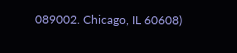089002. Chicago, IL 60608)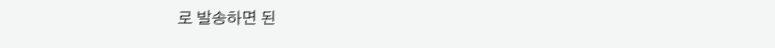로 발송하면 된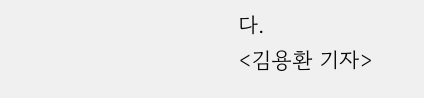다.
<김용환 기자>